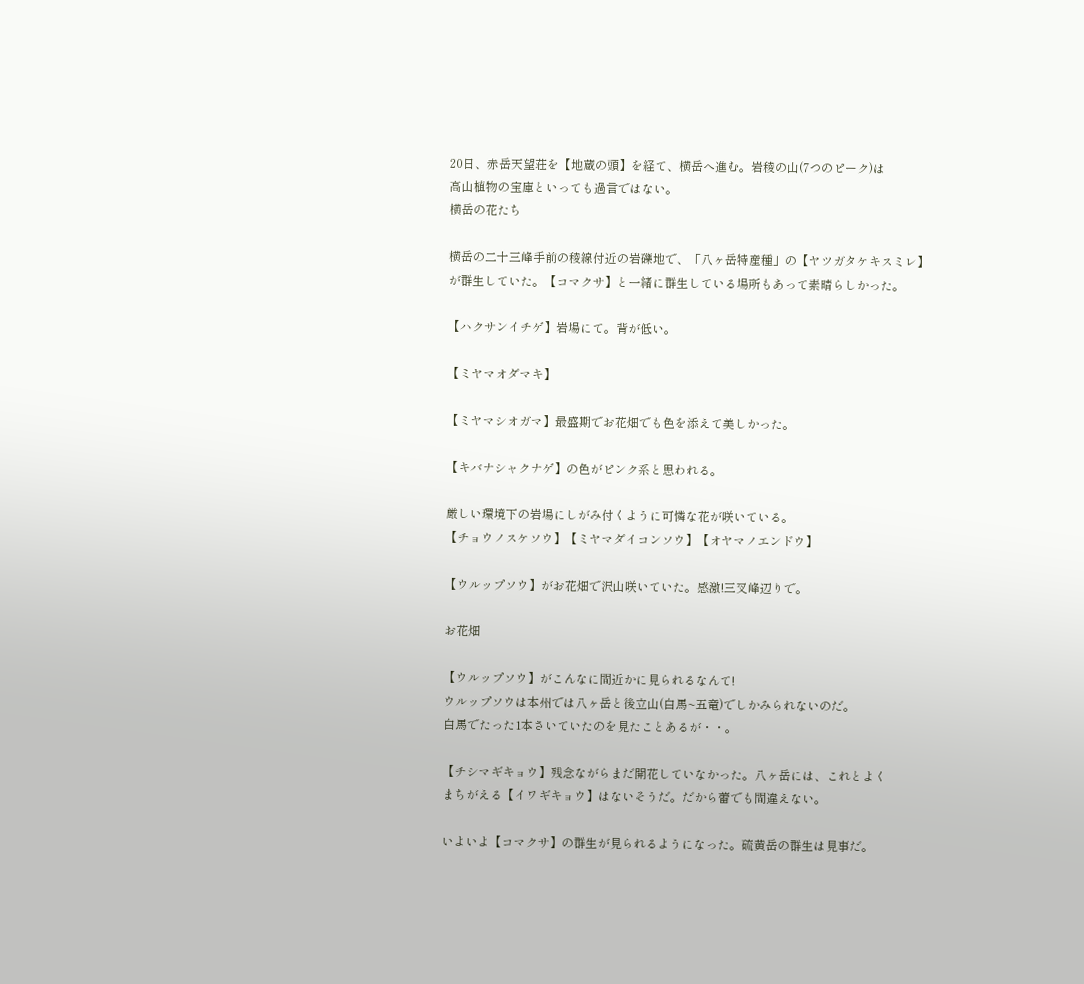20日、赤岳天望荘を【地蔵の頭】を経て、横岳へ進む。岩稜の山(7つのピーク)は
高山植物の宝庫といっても過言ではない。
横岳の花たち

横岳の二十三峰手前の稜線付近の岩礫地で、「八ヶ岳特産種」の【ヤツガタケキスミレ】が群生していた。【コマクサ】と一緒に群生している場所もあって素晴らしかった。

【ハクサンイチゲ】岩場にて。背が低い。

【ミヤマオダマキ】

【ミヤマシオガマ】最盛期でお花畑でも色を添えて美しかった。

【キバナシャクナゲ】の色がピンク系と思われる。

厳しい環境下の岩場にしがみ付くように可憐な花が咲いている。
【チョウノスケソウ】【ミヤマダイコンソウ】【オヤマノエンドウ】

【ウルップソウ】がお花畑で沢山咲いていた。感激!三叉峰辺りで。

お花畑

【ウルップソウ】がこんなに間近かに見られるなんて!
ウルップソウは本州では八ヶ岳と後立山(白馬~五竜)でしかみられないのだ。
白馬でたった1本さいていたのを見たことあるが・・。

【チシマギキョウ】残念ながらまだ開花していなかった。八ヶ岳には、これとよく
まちがえる【イワギキョウ】はないそうだ。だから蕾でも間違えない。

いよいよ【コマクサ】の群生が見られるようになった。硫黄岳の群生は見事だ。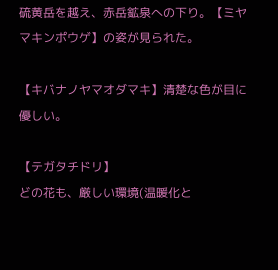硫黄岳を越え、赤岳鉱泉への下り。【ミヤマキンポウゲ】の姿が見られた。

【キバナノヤマオダマキ】清楚な色が目に優しい。

【テガタチドリ】
どの花も、厳しい環境(温暖化と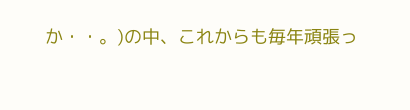か・・。)の中、これからも毎年頑張っ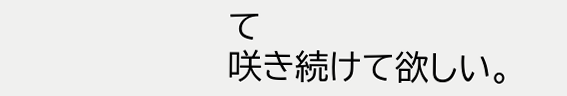て
咲き続けて欲しい。